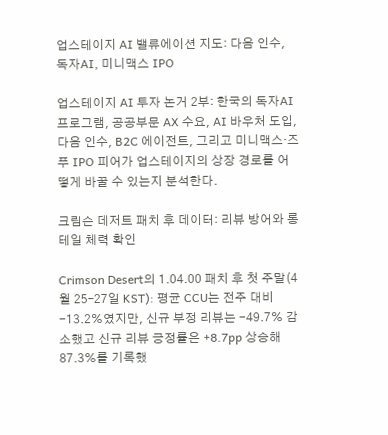업스테이지 AI 밸류에이션 지도: 다음 인수, 독자AI, 미니맥스 IPO

업스테이지 AI 투자 논거 2부: 한국의 독자AI 프로그램, 공공부문 AX 수요, AI 바우처 도입, 다음 인수, B2C 에이전트, 그리고 미니맥스·즈푸 IPO 피어가 업스테이지의 상장 경로를 어떻게 바꿀 수 있는지 분석한다.

크림슨 데저트 패치 후 데이터: 리뷰 방어와 롱테일 체력 확인

Crimson Desert의 1.04.00 패치 후 첫 주말(4월 25–27일 KST): 평균 CCU는 전주 대비 -13.2%였지만, 신규 부정 리뷰는 -49.7% 감소했고 신규 리뷰 긍정률은 +8.7pp 상승해 87.3%를 기록했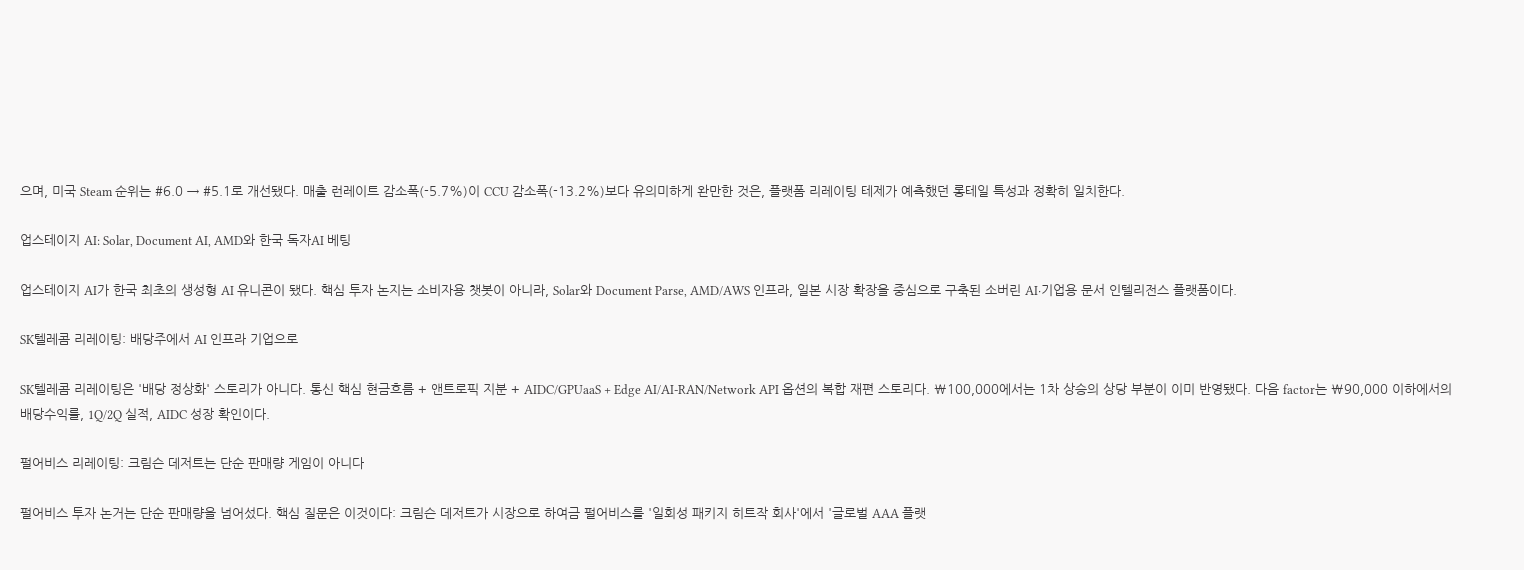으며, 미국 Steam 순위는 #6.0 → #5.1로 개선됐다. 매출 런레이트 감소폭(-5.7%)이 CCU 감소폭(-13.2%)보다 유의미하게 완만한 것은, 플랫폼 리레이팅 테제가 예측했던 롱테일 특성과 정확히 일치한다.

업스테이지 AI: Solar, Document AI, AMD와 한국 독자AI 베팅

업스테이지 AI가 한국 최초의 생성형 AI 유니콘이 됐다. 핵심 투자 논지는 소비자용 챗봇이 아니라, Solar와 Document Parse, AMD/AWS 인프라, 일본 시장 확장을 중심으로 구축된 소버린 AI·기업용 문서 인텔리전스 플랫폼이다.

SK텔레콤 리레이팅: 배당주에서 AI 인프라 기업으로

SK텔레콤 리레이팅은 '배당 정상화' 스토리가 아니다. 통신 핵심 현금흐름 + 앤트로픽 지분 + AIDC/GPUaaS + Edge AI/AI-RAN/Network API 옵션의 복합 재편 스토리다. ₩100,000에서는 1차 상승의 상당 부분이 이미 반영됐다. 다음 factor는 ₩90,000 이하에서의 배당수익률, 1Q/2Q 실적, AIDC 성장 확인이다.

펄어비스 리레이팅: 크림슨 데저트는 단순 판매량 게임이 아니다

펄어비스 투자 논거는 단순 판매량을 넘어섰다. 핵심 질문은 이것이다: 크림슨 데저트가 시장으로 하여금 펄어비스를 '일회성 패키지 히트작 회사'에서 '글로벌 AAA 플랫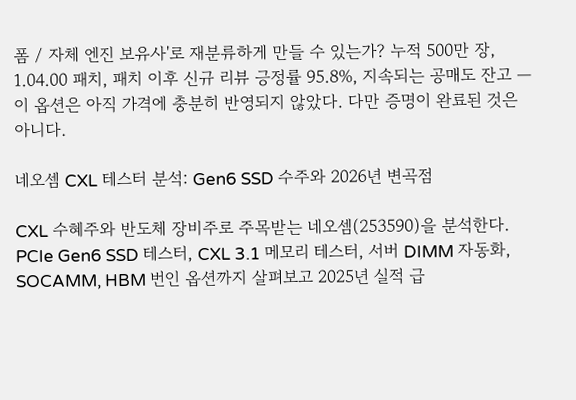폼 / 자체 엔진 보유사'로 재분류하게 만들 수 있는가? 누적 500만 장, 1.04.00 패치, 패치 이후 신규 리뷰 긍정률 95.8%, 지속되는 공매도 잔고 — 이 옵션은 아직 가격에 충분히 반영되지 않았다. 다만 증명이 완료된 것은 아니다.

네오셈 CXL 테스터 분석: Gen6 SSD 수주와 2026년 변곡점

CXL 수혜주와 반도체 장비주로 주목받는 네오셈(253590)을 분석한다. PCIe Gen6 SSD 테스터, CXL 3.1 메모리 테스터, 서버 DIMM 자동화, SOCAMM, HBM 번인 옵션까지 살펴보고 2025년 실적 급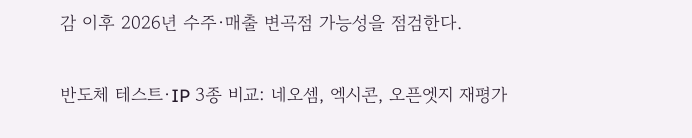감 이후 2026년 수주·매출 변곡점 가능성을 점검한다.

반도체 테스트·IP 3종 비교: 네오셈, 엑시콘, 오픈엣지 재평가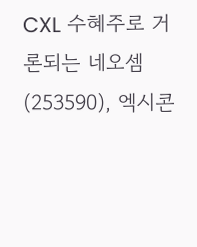CXL 수혜주로 거론되는 네오셈(253590), 엑시콘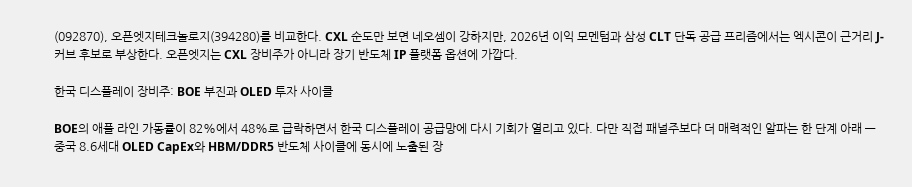(092870), 오픈엣지테크놀로지(394280)를 비교한다. CXL 순도만 보면 네오셈이 강하지만, 2026년 이익 모멘텀과 삼성 CLT 단독 공급 프리즘에서는 엑시콘이 근거리 J-커브 후보로 부상한다. 오픈엣지는 CXL 장비주가 아니라 장기 반도체 IP 플랫폼 옵션에 가깝다.

한국 디스플레이 장비주: BOE 부진과 OLED 투자 사이클

BOE의 애플 라인 가동률이 82%에서 48%로 급락하면서 한국 디스플레이 공급망에 다시 기회가 열리고 있다. 다만 직접 패널주보다 더 매력적인 알파는 한 단계 아래 — 중국 8.6세대 OLED CapEx와 HBM/DDR5 반도체 사이클에 동시에 노출된 장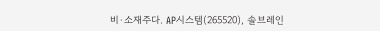비·소재주다. AP시스템(265520), 솔브레인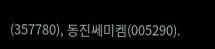(357780), 동진쎄미켐(005290).